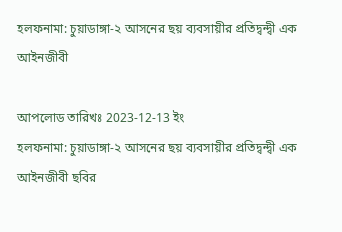হলফনামা: চুয়াডাঙ্গা-২ আসনের ছয় ব্যবসায়ীর প্রতিদ্বন্দ্বী এক আইনজীবী

আপলোড তারিখঃ 2023-12-13 ইং
হলফনামা: চুয়াডাঙ্গা-২ আসনের ছয় ব্যবসায়ীর প্রতিদ্বন্দ্বী এক আইনজীবী ছবির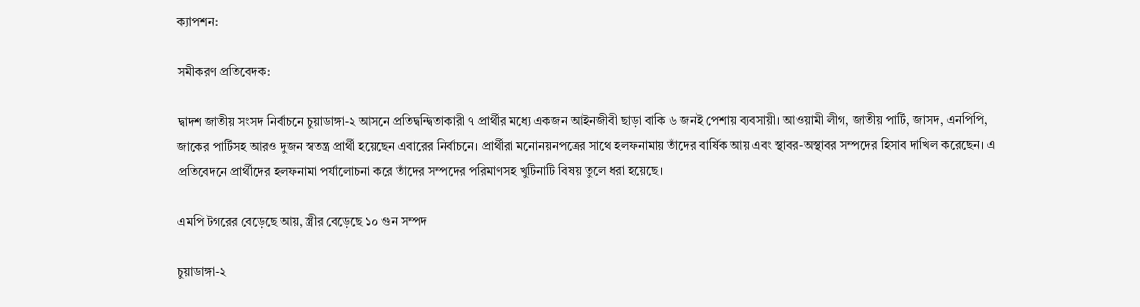ক্যাপশন:

সমীকরণ প্রতিবেদক:

দ্বাদশ জাতীয় সংসদ নির্বাচনে চুয়াডাঙ্গা-২ আসনে প্রতিদ্বন্দ্বিতাকারী ৭ প্রার্থীর মধ্যে একজন আইনজীবী ছাড়া বাকি ৬ জনই পেশায় ব্যবসায়ী। আওয়ামী লীগ, জাতীয় পার্টি, জাসদ, এনপিপি, জাকের পার্টিসহ আরও দুজন স্বতন্ত্র প্রার্থী হয়েছেন এবারের নির্বাচনে। প্রার্থীরা মনোনয়নপত্রের সাথে হলফনামায় তাঁদের বার্ষিক আয় এবং স্থাবর-অস্থাবর সম্পদের হিসাব দাখিল করেছেন। এ প্রতিবেদনে প্রার্থীদের হলফনামা পর্যালোচনা করে তাঁদের সম্পদের পরিমাণসহ খুটিনাটি বিষয় তুলে ধরা হয়েছে।

এমপি টগরের বেড়েছে আয়, স্ত্রীর বেড়েছে ১০ গুন সম্পদ

চুয়াডাঙ্গা-২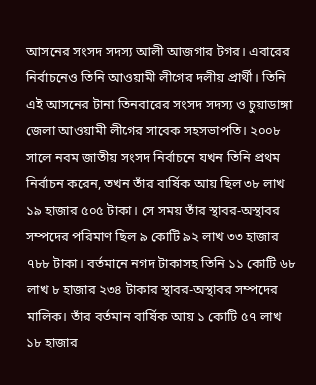আসনের সংসদ সদস্য আলী আজগার টগর। এবারের নির্বাচনেও তিনি আওয়ামী লীগের দলীয় প্রার্থী। তিনি এই আসনের টানা তিনবারের সংসদ সদস্য ও চুয়াডাঙ্গা জেলা আওয়ামী লীগের সাবেক সহসভাপতি। ২০০৮ সালে নবম জাতীয় সংসদ নির্বাচনে যখন তিনি প্রথম নির্বাচন করেন, তখন তাঁর বার্ষিক আয় ছিল ৩৮ লাখ ১৯ হাজার ৫০৫ টাকা। সে সময় তাঁর স্থাবর-অস্থাবর সম্পদের পরিমাণ ছিল ৯ কোটি ৯২ লাখ ৩৩ হাজার ৭৮৮ টাকা। বর্তমানে নগদ টাকাসহ তিনি ১১ কোটি ৬৮ লাখ ৮ হাজার ২৩৪ টাকার স্থাবর-অস্থাবর সম্পদের মালিক। তাঁর বর্তমান বার্ষিক আয় ১ কোটি ৫৭ লাখ ১৮ হাজার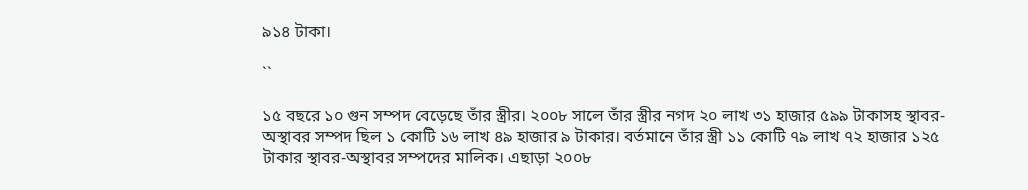৯১৪ টাকা।

``

১৫ বছরে ১০ গুন সম্পদ বেড়েছে তাঁর স্ত্রীর। ২০০৮ সালে তাঁর স্ত্রীর নগদ ২০ লাখ ৩১ হাজার ৫৯৯ টাকাসহ স্থাবর-অস্থাবর সম্পদ ছিল ১ কোটি ১৬ লাখ ৪৯ হাজার ৯ টাকার। বর্তমানে তাঁর স্ত্রী ১১ কোটি ৭৯ লাখ ৭২ হাজার ১২৫ টাকার স্থাবর-অস্থাবর সম্পদের মালিক। এছাড়া ২০০৮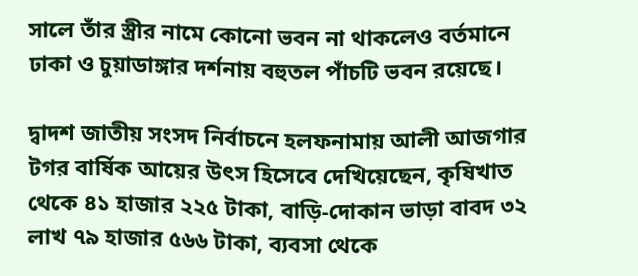সালে তাঁর স্ত্রীর নামে কোনো ভবন না থাকলেও বর্তমানে ঢাকা ও চুয়াডাঙ্গার দর্শনায় বহুতল পাঁচটি ভবন রয়েছে।

দ্বাদশ জাতীয় সংসদ নির্বাচনে হলফনামায় আলী আজগার টগর বার্ষিক আয়ের উৎস হিসেবে দেখিয়েছেন, কৃষিখাত থেকে ৪১ হাজার ২২৫ টাকা, বাড়ি-দোকান ভাড়া বাবদ ৩২ লাখ ৭৯ হাজার ৫৬৬ টাকা, ব্যবসা থেকে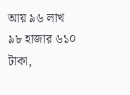আয় ৯৬ লাখ ৯৮ হাজার ৬১০ টাকা,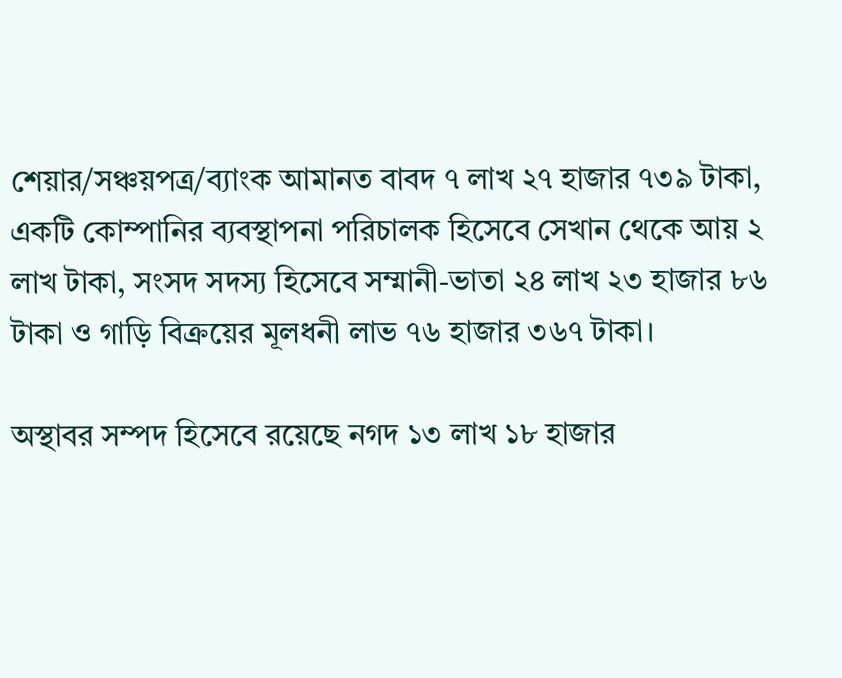শেয়ার/সঞ্চয়পত্র/ব্যাংক আমানত বাবদ ৭ লাখ ২৭ হাজার ৭৩৯ টাকা, একটি কোম্পানির ব্যবস্থাপনা পরিচালক হিসেবে সেখান থেকে আয় ২ লাখ টাকা, সংসদ সদস্য হিসেবে সম্মানী-ভাতা ২৪ লাখ ২৩ হাজার ৮৬ টাকা ও গাড়ি বিক্রয়ের মূলধনী লাভ ৭৬ হাজার ৩৬৭ টাকা।

অস্থাবর সম্পদ হিসেবে রয়েছে নগদ ১৩ লাখ ১৮ হাজার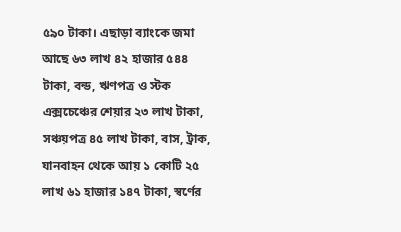৫৯০ টাকা। এছাড়া ব্যাংকে জমা আছে ৬৩ লাখ ৪২ হাজার ৫৪৪ টাকা, বন্ড, ঋণপত্র ও স্টক এক্সচেঞ্চের শেয়ার ২৩ লাখ টাকা, সঞ্চয়পত্র ৪৫ লাখ টাকা, বাস, ট্রাক, যানবাহন থেকে আয় ১ কোটি ২৫ লাখ ৬১ হাজার ১৪৭ টাকা, স্বর্ণের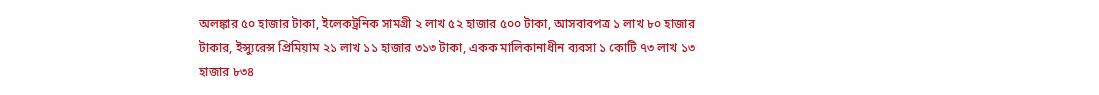অলঙ্কার ৫০ হাজার টাকা, ইলেকট্রনিক সামগ্রী ২ লাখ ৫২ হাজার ৫০০ টাকা, আসবাবপত্র ১ লাখ ৮০ হাজার টাকার, ইন্স্যুরেন্স প্রিমিয়াম ২১ লাখ ১১ হাজার ৩১৩ টাকা, একক মালিকানাধীন ব্যবসা ১ কোটি ৭৩ লাখ ১৩ হাজার ৮৩৪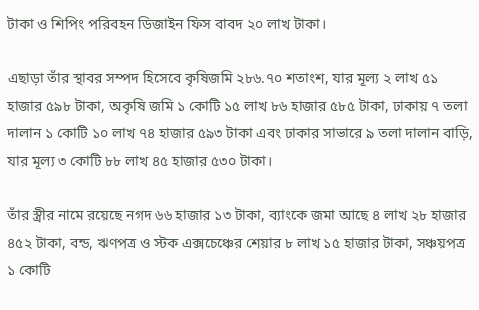টাকা ও শিপিং পরিবহন ডিজাইন ফিস বাবদ ২০ লাখ টাকা।

এছাড়া তাঁর স্থাবর সম্পদ হিসেবে কৃষিজমি ২৮৬.৭০ শতাংশ, যার মূল্য ২ লাখ ৫১ হাজার ৫৯৮ টাকা, অকৃষি জমি ১ কোটি ১৫ লাখ ৮৬ হাজার ৫৮৫ টাকা, ঢাকায় ৭ তলা দালান ১ কোটি ১০ লাখ ৭৪ হাজার ৫৯৩ টাকা এবং ঢাকার সাভারে ৯ তলা দালান বাড়ি, যার মূল্য ৩ কোটি ৮৮ লাখ ৪৫ হাজার ৫৩০ টাকা।

তাঁর স্ত্রীর নামে রয়েছে নগদ ৬৬ হাজার ১৩ টাকা, ব্যাংকে জমা আছে ৪ লাখ ২৮ হাজার ৪৫২ টাকা, বন্ড, ঋণপত্র ও স্টক এক্সচেঞ্চের শেয়ার ৮ লাখ ১৫ হাজার টাকা, সঞ্চয়পত্র ১ কোটি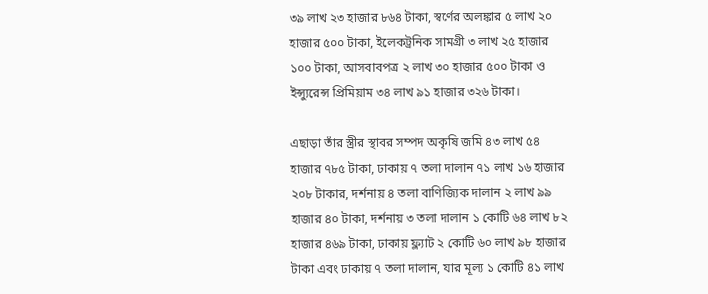৩৯ লাখ ২৩ হাজার ৮৬৪ টাকা, স্বর্ণের অলঙ্কার ৫ লাখ ২০ হাজার ৫০০ টাকা, ইলেকট্রনিক সামগ্রী ৩ লাখ ২৫ হাজার ১০০ টাকা, আসবাবপত্র ২ লাখ ৩০ হাজার ৫০০ টাকা ও ইন্স্যুরেন্স প্রিমিয়াম ৩৪ লাখ ৯১ হাজার ৩২৬ টাকা।

এছাড়া তাঁর স্ত্রীর স্থাবর সম্পদ অকৃষি জমি ৪৩ লাখ ৫৪ হাজার ৭৮৫ টাকা, ঢাকায় ৭ তলা দালান ৭১ লাখ ১৬ হাজার ২০৮ টাকার, দর্শনায় ৪ তলা বাণিজ্যিক দালান ২ লাখ ৯৯ হাজার ৪০ টাকা, দর্শনায় ৩ তলা দালান ১ কোটি ৬৪ লাখ ৮২ হাজার ৪৬৯ টাকা, ঢাকায় ফ্ল্যাট ২ কোটি ৬০ লাখ ৯৮ হাজার টাকা এবং ঢাকায় ৭ তলা দালান, যার মূল্য ১ কোটি ৪১ লাখ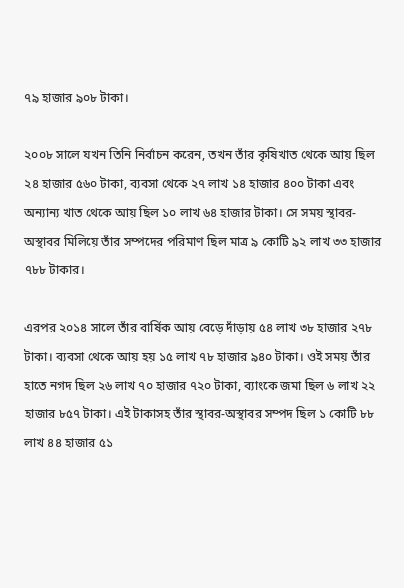৭৯ হাজার ৯০৮ টাকা।

২০০৮ সালে যখন তিনি নির্বাচন করেন, তখন তাঁর কৃষিখাত থেকে আয় ছিল ২৪ হাজার ৫৬০ টাকা, ব্যবসা থেকে ২৭ লাখ ১৪ হাজার ৪০০ টাকা এবং অন্যান্য খাত থেকে আয় ছিল ১০ লাখ ৬৪ হাজার টাকা। সে সময় স্থাবর-অস্থাবর মিলিয়ে তাঁর সম্পদের পরিমাণ ছিল মাত্র ৯ কোটি ৯২ লাখ ৩৩ হাজার ৭৮৮ টাকার।

এরপর ২০১৪ সালে তাঁর বার্ষিক আয় বেড়ে দাঁড়ায় ৫৪ লাখ ৩৮ হাজার ২৭৮ টাকা। ব্যবসা থেকে আয় হয় ১৫ লাখ ৭৮ হাজার ৯৪০ টাকা। ওই সময় তাঁর হাতে নগদ ছিল ২৬ লাখ ৭০ হাজার ৭২০ টাকা, ব্যাংকে জমা ছিল ৬ লাখ ২২ হাজার ৮৫৭ টাকা। এই টাকাসহ তাঁর স্থাবর-অস্থাবর সম্পদ ছিল ১ কোটি ৮৮ লাখ ৪৪ হাজার ৫১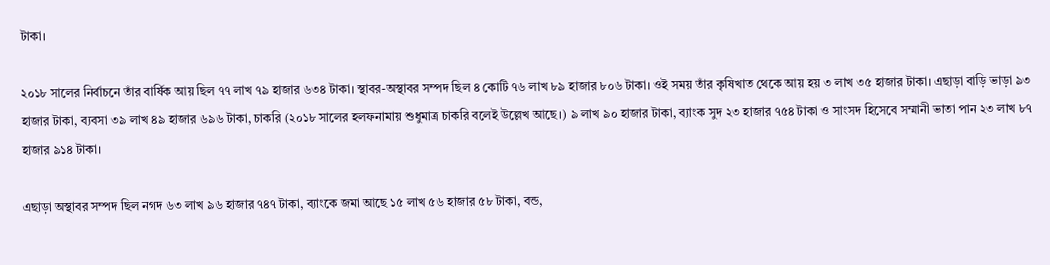টাকা।

২০১৮ সালের নির্বাচনে তাঁর বার্ষিক আয় ছিল ৭৭ লাখ ৭৯ হাজার ৬৩৪ টাকা। স্থাবর-অস্থাবর সম্পদ ছিল ৪ কোটি ৭৬ লাখ ৮৯ হাজার ৮০৬ টাকা। ওই সময় তাঁর কৃষিখাত থেকে আয় হয় ৩ লাখ ৩৫ হাজার টাকা। এছাড়া বাড়ি ভাড়া ৯৩ হাজার টাকা, ব্যবসা ৩৯ লাখ ৪৯ হাজার ৬৯৬ টাকা, চাকরি (২০১৮ সালের হলফনামায় শুধুমাত্র চাকরি বলেই উল্লেখ আছে।) ৯ লাখ ৯০ হাজার টাকা, ব্যাংক সুদ ২৩ হাজার ৭৫৪ টাকা ও সাংসদ হিসেবে সম্মানী ভাতা পান ২৩ লাখ ৮৭ হাজার ৯১৪ টাকা।

এছাড়া অস্থাবর সম্পদ ছিল নগদ ৬৩ লাখ ৯৬ হাজার ৭৪৭ টাকা, ব্যাংকে জমা আছে ১৫ লাখ ৫৬ হাজার ৫৮ টাকা, বন্ড,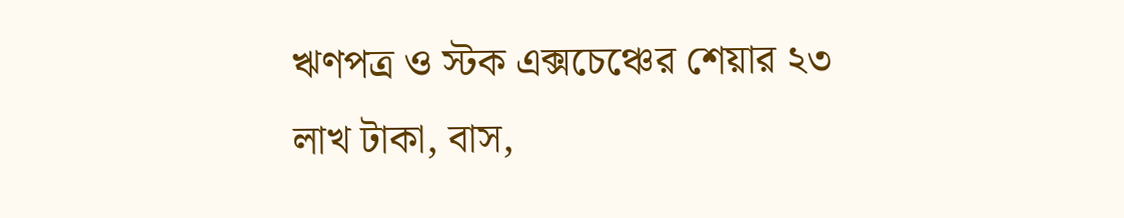ঋণপত্র ও স্টক এক্সচেঞ্চের শেয়ার ২৩ লাখ টাকা, বাস,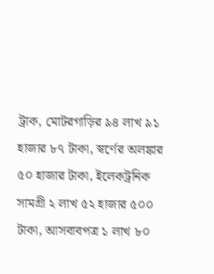ট্রাক, মোটরগাড়ির ৯৪ লাখ ৯১ হাজার ৮৭ টাকা, স্বর্ণের অলঙ্কার ৫০ হাজার টাকা, ইলেকট্রনিক সামগ্রী ২ লাখ ৫২ হাজার ৫০০ টাকা, আসবাবপত্র ১ লাখ ৮০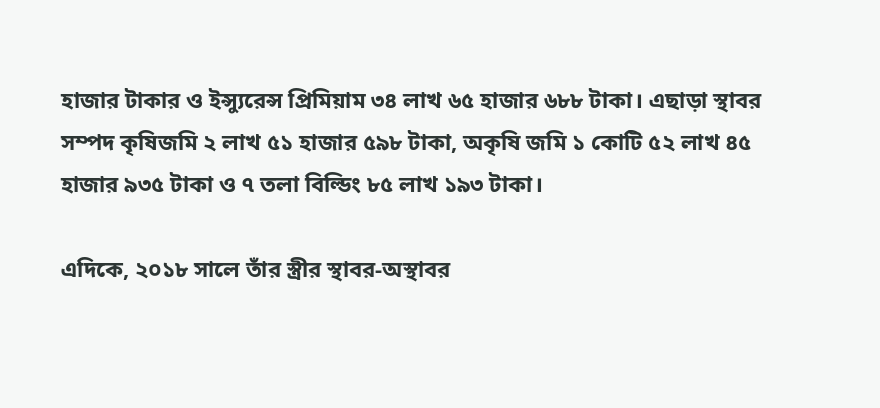হাজার টাকার ও ইন্স্যুরেন্স প্রিমিয়াম ৩৪ লাখ ৬৫ হাজার ৬৮৮ টাকা। এছাড়া স্থাবর সম্পদ কৃষিজমি ২ লাখ ৫১ হাজার ৫৯৮ টাকা, অকৃষি জমি ১ কোটি ৫২ লাখ ৪৫ হাজার ৯৩৫ টাকা ও ৭ তলা বিল্ডিং ৮৫ লাখ ১৯৩ টাকা।

এদিকে, ২০১৮ সালে তাঁর স্ত্রীর স্থাবর-অস্থাবর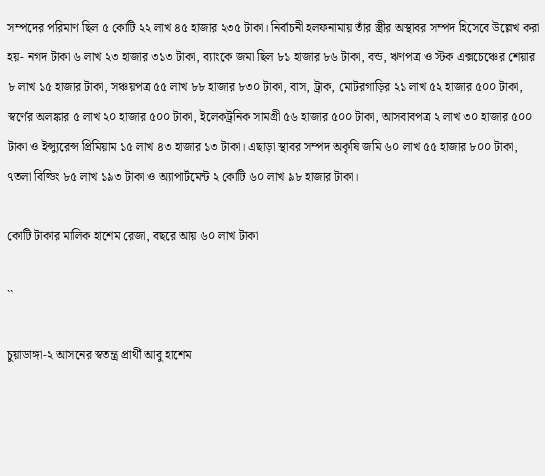সম্পদের পরিমাণ ছিল ৫ কোটি ২২ লাখ ৪৫ হাজার ২৩৫ টাকা। নির্বাচনী হলফনামায় তাঁর স্ত্রীর অস্থাবর সম্পদ হিসেবে উল্লেখ করা হয়- নগদ টাকা ৬ লাখ ২৩ হাজার ৩১৩ টাকা, ব্যাংকে জমা ছিল ৮১ হাজার ৮৬ টাকা, বন্ড, ঋণপত্র ও স্টক এক্সচেঞ্চের শেয়ার ৮ লাখ ১৫ হাজার টাকা, সঞ্চয়পত্র ৫৫ লাখ ৮৮ হাজার ৮৩০ টাকা, বাস, ট্রাক, মোটরগাড়ির ২১ লাখ ৫২ হাজার ৫০০ টাকা, স্বর্ণের অলঙ্কার ৫ লাখ ২০ হাজার ৫০০ টাকা, ইলেকট্রনিক সামগ্রী ৫৬ হাজার ৫০০ টাকা, আসবাবপত্র ২ লাখ ৩০ হাজার ৫০০ টাকা ও ইন্স্যুরেন্স প্রিমিয়াম ১৫ লাখ ৪৩ হাজার ১৩ টাকা। এছাড়া স্থাবর সম্পদ অকৃষি জমি ৬০ লাখ ৫৫ হাজার ৮০০ টাকা, ৭তলা বিল্ডিং ৮৫ লাখ ১৯৩ টাকা ও অ্যাপার্টমেন্ট ২ কোটি ৬০ লাখ ৯৮ হাজার টাকা।

কোটি টাকার মালিক হাশেম রেজা, বছরে আয় ৬০ লাখ টাকা

``

চুয়াডাঙ্গা-২ আসনের স্বতন্ত্র প্রার্থী আবু হাশেম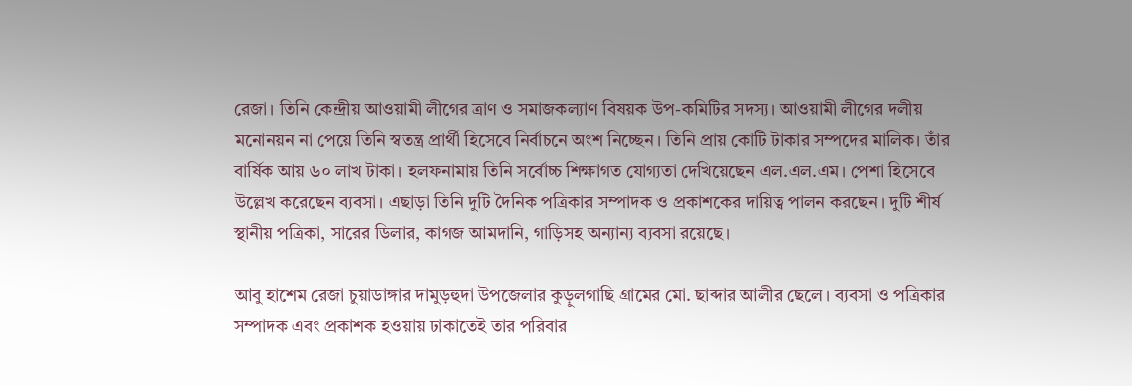রেজা। তিনি কেন্দ্রীয় আওয়ামী লীগের ত্রাণ ও সমাজকল্যাণ বিষয়ক উপ-কমিটির সদস্য। আওয়ামী লীগের দলীয় মনোনয়ন না পেয়ে তিনি স্বতন্ত্র প্রার্থী হিসেবে নির্বাচনে অংশ নিচ্ছেন। তিনি প্রায় কোটি টাকার সম্পদের মালিক। তাঁর বার্ষিক আয় ৬০ লাখ টাকা। হলফনামায় তিনি সর্বোচ্চ শিক্ষাগত যোগ্যতা দেখিয়েছেন এল.এল.এম। পেশা হিসেবে উল্লেখ করেছেন ব্যবসা। এছাড়া তিনি দুটি দৈনিক পত্রিকার সম্পাদক ও প্রকাশকের দায়িত্ব পালন করছেন। দুটি শীর্ষ স্থানীয় পত্রিকা, সারের ডিলার, কাগজ আমদানি, গাড়িসহ অন্যান্য ব্যবসা রয়েছে।

আবু হাশেম রেজা চুয়াডাঙ্গার দামুড়হুদা উপজেলার কুড়ুলগাছি গ্রামের মো. ছাব্দার আলীর ছেলে। ব্যবসা ও পত্রিকার সম্পাদক এবং প্রকাশক হওয়ায় ঢাকাতেই তার পরিবার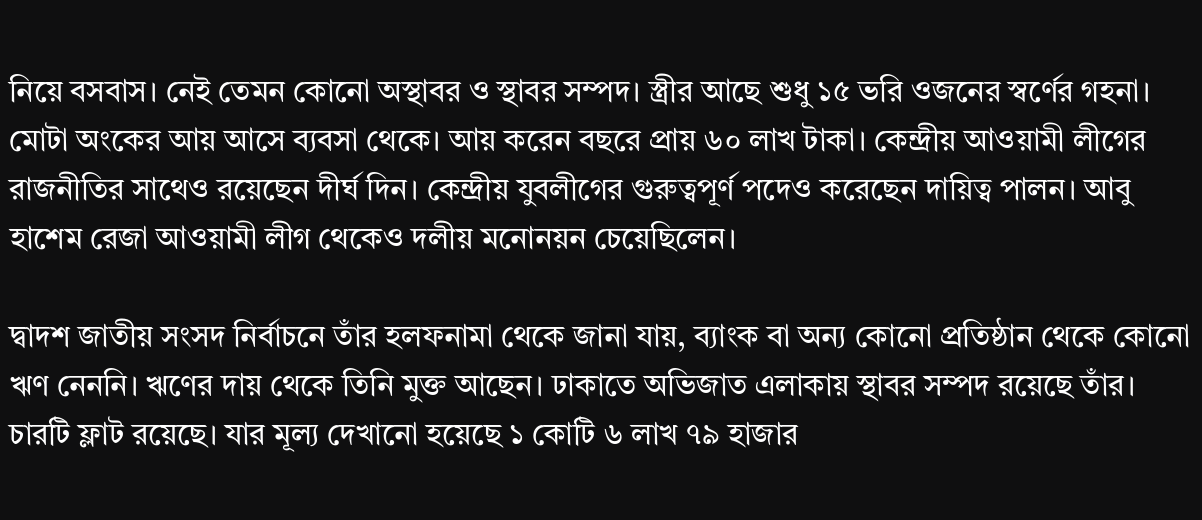নিয়ে বসবাস। নেই তেমন কোনো অস্থাবর ও স্থাবর সম্পদ। স্ত্রীর আছে শুধু ১৫ ভরি ওজনের স্বর্ণের গহনা। মোটা অংকের আয় আসে ব্যবসা থেকে। আয় করেন বছরে প্রায় ৬০ লাখ টাকা। কেন্দ্রীয় আওয়ামী লীগের রাজনীতির সাথেও রয়েছেন দীর্ঘ দিন। কেন্দ্রীয় যুবলীগের গুরুত্বপূর্ণ পদেও করেছেন দায়িত্ব পালন। আবু হাশেম রেজা আওয়ামী লীগ থেকেও দলীয় মনোনয়ন চেয়েছিলেন।

দ্বাদশ জাতীয় সংসদ নির্বাচনে তাঁর হলফনামা থেকে জানা যায়, ব্যাংক বা অন্য কোনো প্রতিষ্ঠান থেকে কোনো ঋণ নেননি। ঋণের দায় থেকে তিনি মুক্ত আছেন। ঢাকাতে অভিজাত এলাকায় স্থাবর সম্পদ রয়েছে তাঁর। চারটি ফ্লাট রয়েছে। যার মূল্য দেখানো হয়েছে ১ কোটি ৬ লাখ ৭৯ হাজার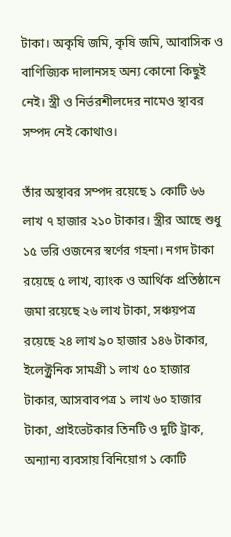টাকা। অকৃষি জমি, কৃষি জমি, আবাসিক ও বাণিজ্যিক দালানসহ অন্য কোনো কিছুই নেই। স্ত্রী ও নির্ভরশীলদের নামেও স্থাবর সম্পদ নেই কোথাও।

তাঁর অস্থাবর সম্পদ রয়েছে ১ কোটি ৬৬ লাখ ৭ হাজার ২১০ টাকার। স্ত্রীর আছে শুধু ১৫ ভরি ওজনের স্বর্ণের গহনা। নগদ টাকা রয়েছে ৫ লাখ, ব্যাংক ও আর্থিক প্রতিষ্ঠানে জমা রয়েছে ২৬ লাখ টাকা, সঞ্চয়পত্র রয়েছে ২৪ লাখ ৯০ হাজার ১৪৬ টাকার, ইলেক্ট্রনিক সামগ্রী ১ লাখ ৫০ হাজার টাকার, আসবাবপত্র ১ লাখ ৬০ হাজার টাকা, প্রাইভেটকার তিনটি ও দুটি ট্রাক, অন্যান্য ব্যবসায় বিনিয়োগ ১ কোটি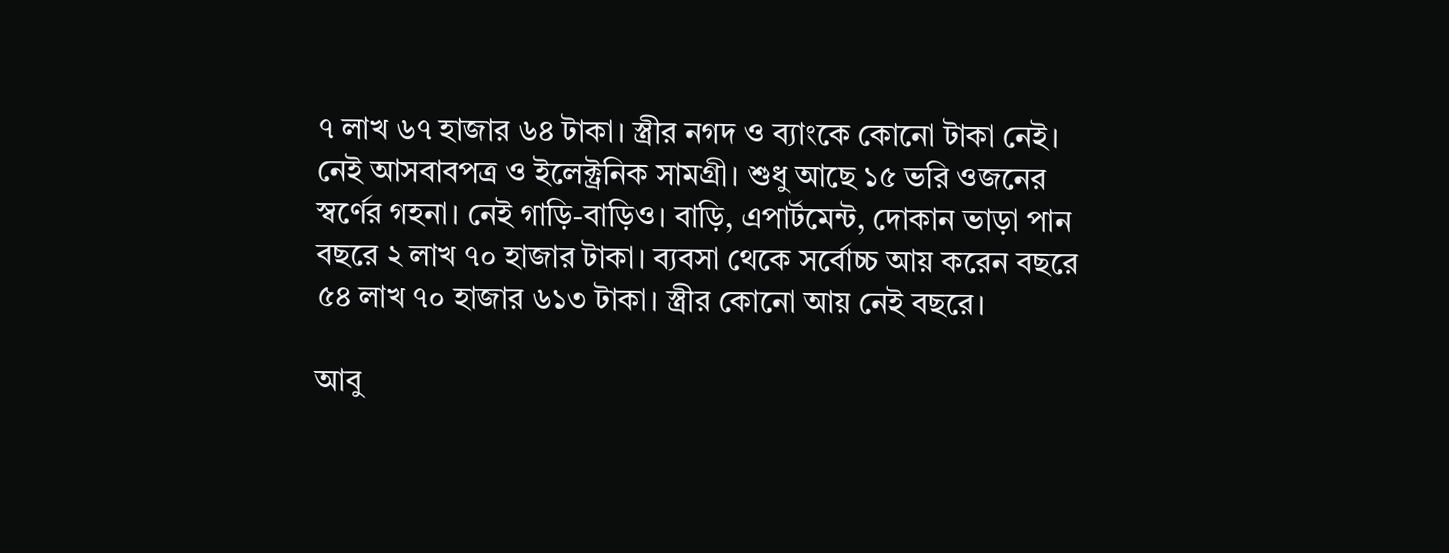৭ লাখ ৬৭ হাজার ৬৪ টাকা। স্ত্রীর নগদ ও ব্যাংকে কোনো টাকা নেই। নেই আসবাবপত্র ও ইলেক্ট্রনিক সামগ্রী। শুধু আছে ১৫ ভরি ওজনের স্বর্ণের গহনা। নেই গাড়ি-বাড়িও। বাড়ি, এপার্টমেন্ট, দোকান ভাড়া পান বছরে ২ লাখ ৭০ হাজার টাকা। ব্যবসা থেকে সর্বোচ্চ আয় করেন বছরে ৫৪ লাখ ৭০ হাজার ৬১৩ টাকা। স্ত্রীর কোনো আয় নেই বছরে।

আবু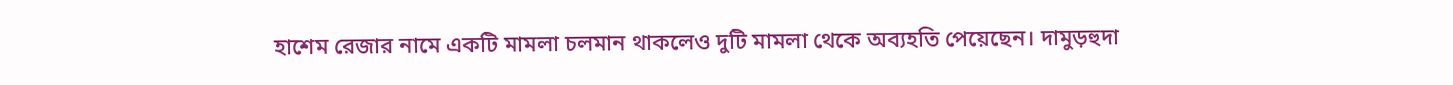হাশেম রেজার নামে একটি মামলা চলমান থাকলেও দুটি মামলা থেকে অব্যহতি পেয়েছেন। দামুড়হুদা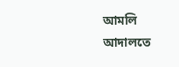আমলি আদালতে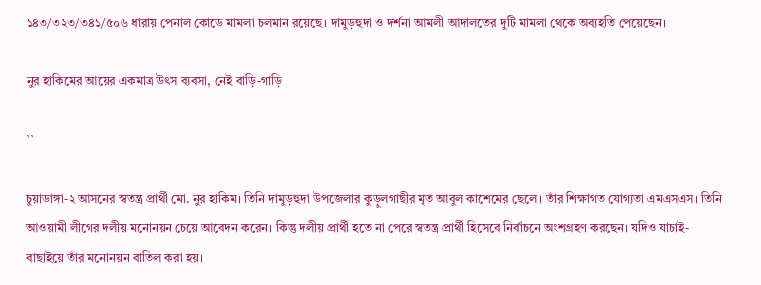১৪৩/৩২৩/৩৪১/৫০৬ ধারায় পেনাল কোডে মামলা চলমান রয়েছে। দামুড়হুদা ও দর্শনা আমলী আদালতের দুটি মামলা থেকে অব্যহতি পেয়েছেন।

নুর হাকিমের আয়ের একমাত্র উৎস ব্যবসা, নেই বাড়ি-গাড়ি

``

চুয়াডাঙ্গা-২ আসনের স্বতন্ত্র প্রার্থী মো. নুর হাকিম। তিনি দামুড়হুদা উপজেলার কুড়ুলগাছীর মৃত আবুল কাশেমের ছেলে। তাঁর শিক্ষাগত যোগ্যতা এমএসএস। তিনি আওয়ামী লীগের দলীয় মনোনয়ন চেয়ে আবেদন করেন। কিন্তু দলীয় প্রার্থী হতে না পেরে স্বতন্ত্র প্রার্থী হিসেবে নির্বাচনে অংশগ্রহণ করছেন। যদিও যাচাই-বাছাইয়ে তাঁর মনোনয়ন বাতিল করা হয়।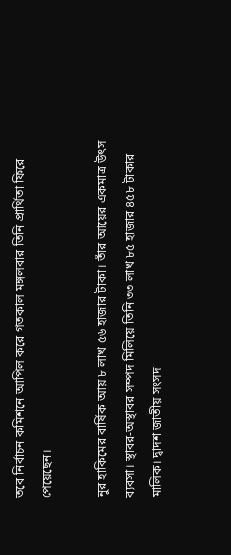তবে নির্বাচন কমিশনে আপিল করে গতকাল মঙ্গলবার তিনি প্রার্থিতা ফিরে পেয়েছেন।

নুর হাকিমের বার্ষিক আয় ৮ লাখ ৫৬ হাজার টাকা। তাঁর আয়ের একমাত্র উৎস ব্যবসা। স্থাবর-অস্থাবর সম্পদ মিলিয়ে তিনি ৩৩ লাখ ৮৫ হাজার ৪৫৮ টাকার মালিক। দ্বাদশ জাতীয় সংসদ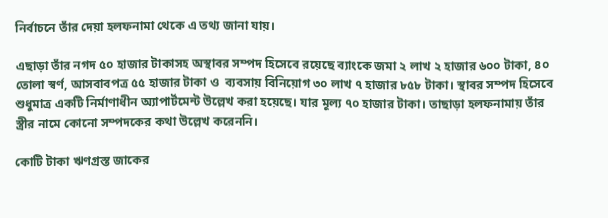নির্বাচনে তাঁর দেয়া হলফনামা থেকে এ তথ্য জানা যায়।

এছাড়া তাঁর নগদ ৫০ হাজার টাকাসহ অস্থাবর সম্পদ হিসেবে রয়েছে ব্যাংকে জমা ২ লাখ ২ হাজার ৬০০ টাকা, ৪০ তোলা স্বর্ণ, আসবাবপত্র ৫৫ হাজার টাকা ও  ব্যবসায় বিনিয়োগ ৩০ লাখ ৭ হাজার ৮৫৮ টাকা। স্থাবর সম্পদ হিসেবে শুধুমাত্র একটি নির্মাণাধীন অ্যাপার্টমেন্ট উল্লেখ করা হয়েছে। যার মূল্য ৭০ হাজার টাকা। তাছাড়া হলফনামায় তাঁর স্ত্রীর নামে কোনো সম্পদকের কথা উল্লেখ করেননি।

কোটি টাকা ঋণগ্রস্ত জাকের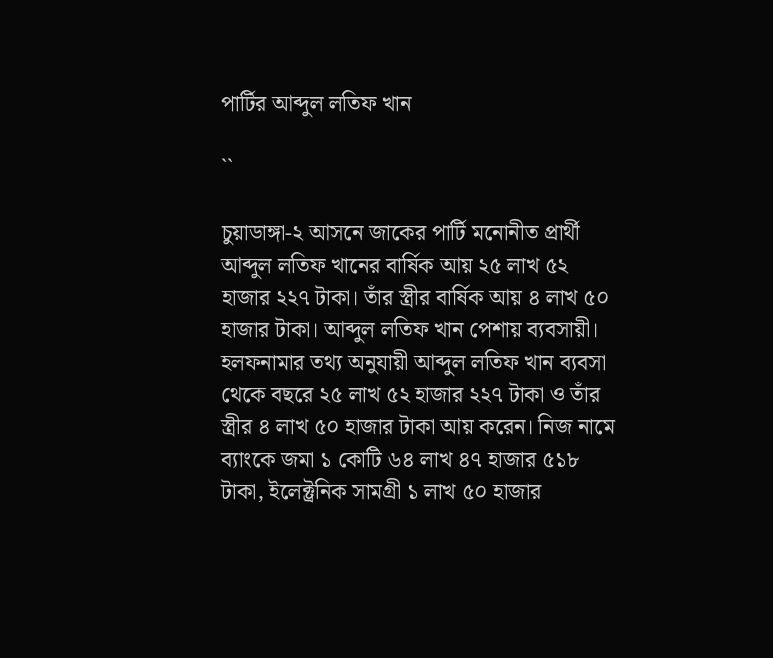পার্টির আব্দুল লতিফ খান

``

চুয়াডাঙ্গা-২ আসনে জাকের পার্টি মনোনীত প্রার্থী আব্দুল লতিফ খানের বার্ষিক আয় ২৫ লাখ ৫২ হাজার ২২৭ টাকা। তাঁর স্ত্রীর বার্ষিক আয় ৪ লাখ ৫০ হাজার টাকা। আব্দুল লতিফ খান পেশায় ব্যবসায়ী। হলফনামার তথ্য অনুযায়ী আব্দুল লতিফ খান ব্যবসা থেকে বছরে ২৫ লাখ ৫২ হাজার ২২৭ টাকা ও তাঁর স্ত্রীর ৪ লাখ ৫০ হাজার টাকা আয় করেন। নিজ নামে ব্যাংকে জমা ১ কোটি ৬৪ লাখ ৪৭ হাজার ৫১৮ টাকা, ইলেক্ট্রনিক সামগ্রী ১ লাখ ৫০ হাজার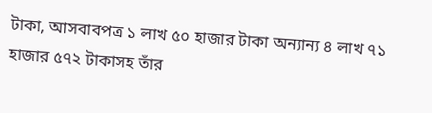টাকা, আসবাবপত্র ১ লাখ ৫০ হাজার টাকা অন্যান্য ৪ লাখ ৭১ হাজার ৫৭২ টাকাসহ তাঁর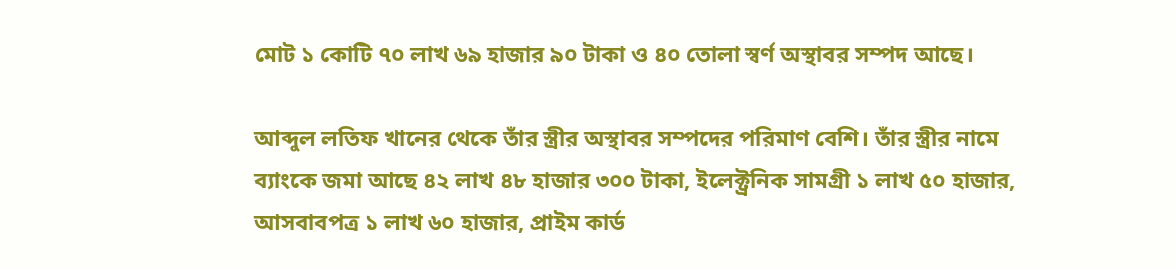মোট ১ কোটি ৭০ লাখ ৬৯ হাজার ৯০ টাকা ও ৪০ তোলা স্বর্ণ অস্থাবর সম্পদ আছে।

আব্দুল লতিফ খানের থেকে তাঁর স্ত্রীর অস্থাবর সম্পদের পরিমাণ বেশি। তাঁর স্ত্রীর নামে ব্যাংকে জমা আছে ৪২ লাখ ৪৮ হাজার ৩০০ টাকা, ইলেক্ট্রনিক সামগ্রী ১ লাখ ৫০ হাজার, আসবাবপত্র ১ লাখ ৬০ হাজার, প্রাইম কার্ড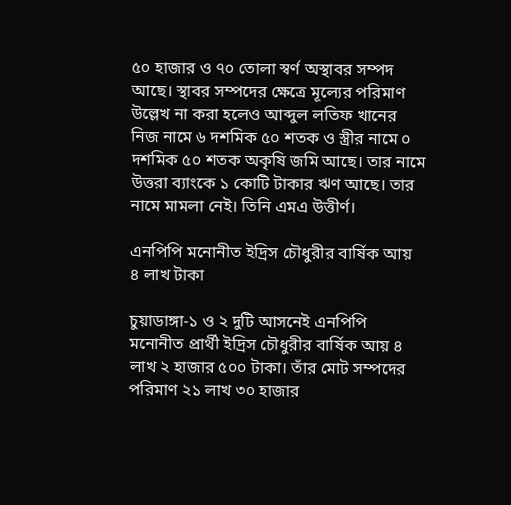৫০ হাজার ও ৭০ তোলা স্বর্ণ অস্থাবর সম্পদ আছে। স্থাবর সম্পদের ক্ষেত্রে মূল্যের পরিমাণ উল্লেখ না করা হলেও আব্দুল লতিফ খানের নিজ নামে ৬ দশমিক ৫০ শতক ও স্ত্রীর নামে ০ দশমিক ৫০ শতক অকৃষি জমি আছে। তার নামে উত্তরা ব্যাংকে ১ কোটি টাকার ঋণ আছে। তার নামে মামলা নেই। তিনি এমএ উত্তীর্ণ।

এনপিপি মনোনীত ইদ্রিস চৌধুরীর বার্ষিক আয় ৪ লাখ টাকা

চুয়াডাঙ্গা-১ ও ২ দুটি আসনেই এনপিপি মনোনীত প্রার্থী ইদ্রিস চৌধুরীর বার্ষিক আয় ৪ লাখ ২ হাজার ৫০০ টাকা। তাঁর মোট সম্পদের পরিমাণ ২১ লাখ ৩০ হাজার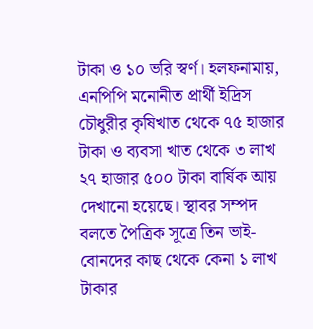টাকা ও ১০ ভরি স্বর্ণ। হলফনামায়, এনপিপি মনোনীত প্রার্থী ইদ্রিস চৌধুরীর কৃষিখাত থেকে ৭৫ হাজার টাকা ও ব্যবসা খাত থেকে ৩ লাখ ২৭ হাজার ৫০০ টাকা বার্ষিক আয় দেখানো হয়েছে। স্থাবর সম্পদ বলতে পৈত্রিক সূত্রে তিন ভাই-বোনদের কাছ থেকে কেনা ১ লাখ টাকার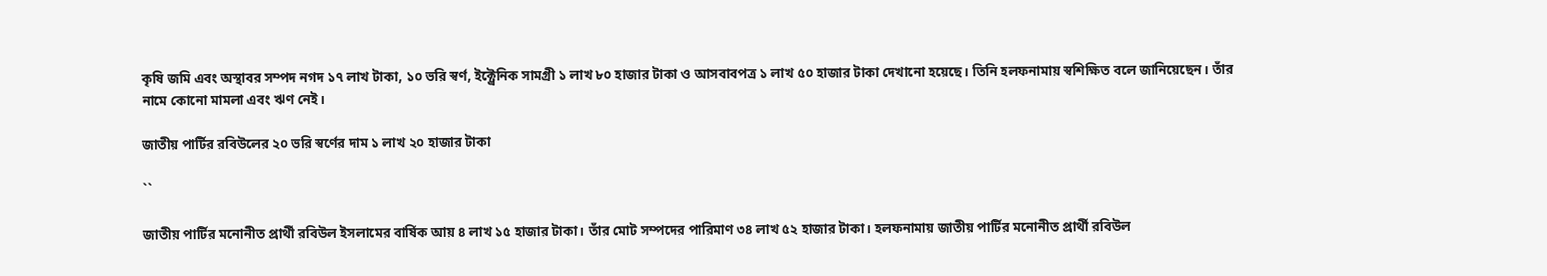কৃষি জমি এবং অস্থাবর সম্পদ নগদ ১৭ লাখ টাকা, ১০ ভরি স্বর্ণ, ইক্ট্রেনিক সামগ্রী ১ লাখ ৮০ হাজার টাকা ও আসবাবপত্র ১ লাখ ৫০ হাজার টাকা দেখানো হয়েছে। তিনি হলফনামায় স্বশিক্ষিত বলে জানিয়েছেন। তাঁর নামে কোনো মামলা এবং ঋণ নেই।

জাতীয় পার্টির রবিউলের ২০ ভরি স্বর্ণের দাম ১ লাখ ২০ হাজার টাকা

``

জাতীয় পার্টির মনোনীত প্রার্থী রবিউল ইসলামের বার্ষিক আয় ৪ লাখ ১৫ হাজার টাকা। তাঁর মোট সম্পদের পারিমাণ ৩৪ লাখ ৫২ হাজার টাকা। হলফনামায় জাতীয় পার্টির মনোনীত প্রার্থী রবিউল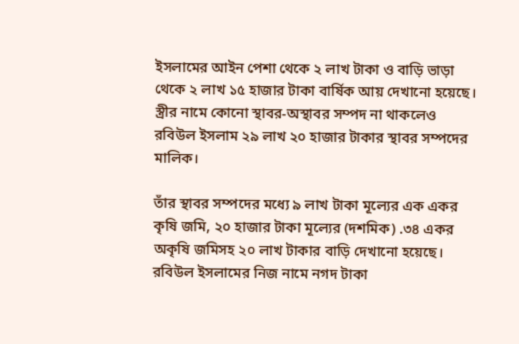ইসলামের আইন পেশা থেকে ২ লাখ টাকা ও বাড়ি ভাড়া থেকে ২ লাখ ১৫ হাজার টাকা বার্ষিক আয় দেখানো হয়েছে। স্ত্রীর নামে কোনো স্থাবর-অস্থাবর সম্পদ না থাকলেও রবিউল ইসলাম ২৯ লাখ ২০ হাজার টাকার স্থাবর সম্পদের মালিক।

তাঁর স্থাবর সম্পদের মধ্যে ৯ লাখ টাকা মূল্যের এক একর কৃষি জমি, ২০ হাজার টাকা মূল্যের (দশমিক) .৩৪ একর অকৃষি জমিসহ ২০ লাখ টাকার বাড়ি দেখানো হয়েছে। রবিউল ইসলামের নিজ নামে নগদ টাকা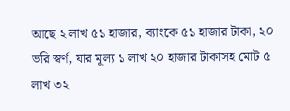আছে ২ লাখ ৫১ হাজার, ব্যাংকে ৫১ হাজার টাকা, ২০ ভরি স্বর্ণ, যার মূল্য ১ লাখ ২০ হাজার টাকাসহ মোট ৫ লাখ ৩২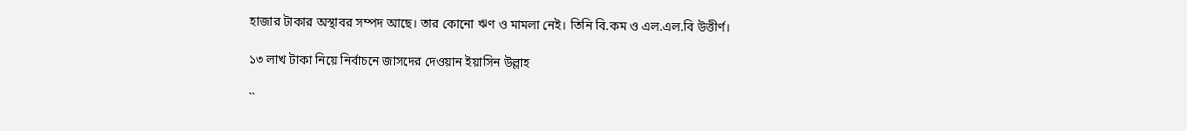হাজার টাকার অস্থাবর সম্পদ আছে। তার কোনো ঋণ ও মামলা নেই। তিনি বি.কম ও এল.এল.বি উত্তীর্ণ।

১৩ লাখ টাকা নিয়ে নির্বাচনে জাসদের দেওয়ান ইয়াসিন উল্লাহ

``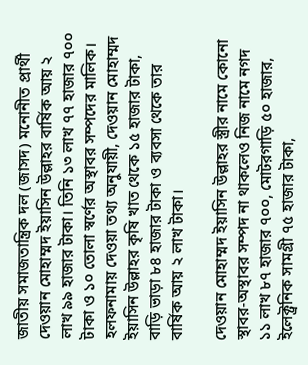জাতীয় সমাজতান্ত্রিক দল (জাসদ) মনোনীত প্রার্থী দেওয়ান মোহাম্মদ ইয়াসিন উল্লাহর বার্ষিক আয় ২ লাখ ৯৯ হাজার টাকা। তিনি ১৩ লাখ ৭৭ হাজার ৭০০ টাকা ও ১০ তোলা স্বর্ণের অস্থাবর সম্পদের মালিক। হলফনামায় দেওয়া তথ্য অনুযায়ী, দেওয়ান মোহাম্মদ ইয়াসিন উল্লাহর কৃষি খাত থেকে ১৫ হাজার টাকা, বাড়ি ভাড়া ৮৪ হাজার টাকা ও ব্যবসা থেকে তার বার্ষিক আয় ২ লাখ টাকা।

দেওয়ান মোহাম্মদ ইয়াসিন উল্লাহর স্ত্রীর নামে কোনো স্থাবর-অস্থাবর সম্পদ না থাকলেও নিজ নামে নগদ ১১ লাখ ৮৭ হাজার ৭০০, মোটরগাড়ি ৫০ হাজার, ইলেক্ট্রনিক সামগ্রী ৭৫ হাজার টাকা,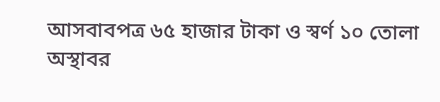আসবাবপত্র ৬৫ হাজার টাকা ও স্বর্ণ ১০ তোলা অস্থাবর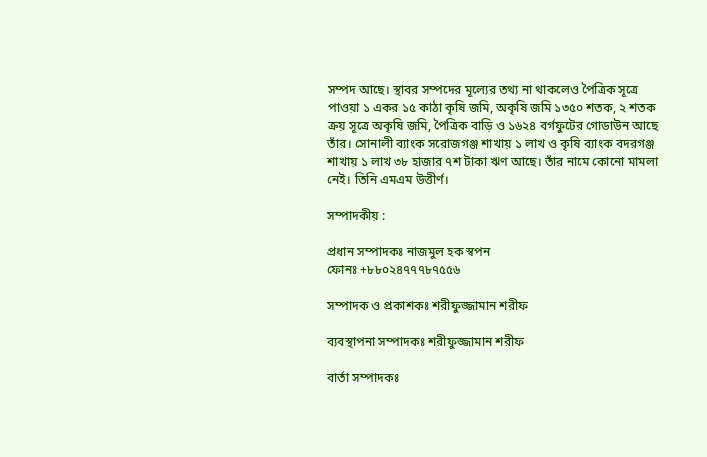সম্পদ আছে। স্থাবর সম্পদের মূল্যের তথ্য না থাকলেও পৈত্রিক সূত্রে পাওয়া ১ একর ১৫ কাঠা কৃষি জমি, অকৃষি জমি ১৩৫০ শতক, ২ শতক ক্রয় সূত্রে অকৃষি জমি, পৈত্রিক বাড়ি ও ১৬২৪ বর্গফুটের গোডাউন আছে তাঁর। সোনালী ব্যাংক সরোজগঞ্জ শাখায় ১ লাখ ও কৃষি ব্যাংক বদরগঞ্জ শাখায় ১ লাখ ৩৮ হাজার ৭শ টাকা ঋণ আছে। তাঁর নামে কোনো মামলা নেই। তিনি এমএম উত্তীর্ণ।

সম্পাদকীয় :

প্রধান সম্পাদকঃ নাজমুল হক স্বপন
ফোনঃ +৮৮০২৪৭৭৭৮৭৫৫৬

সম্পাদক ও প্রকাশকঃ শরীফুজ্জামান শরীফ

ব্যবস্থাপনা সম্পাদকঃ শরীফুজ্জামান শরীফ

বার্তা সম্পাদকঃ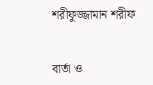শরীফুজ্জামান শরীফ


বার্তা ও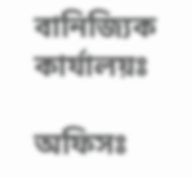বানিজ্যিক কার্যালয়ঃ

অফিসঃ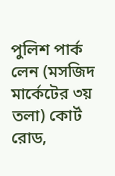পুলিশ পার্ক লেন (মসজিদ মার্কেটের ৩য় তলা) কোর্ট রোড,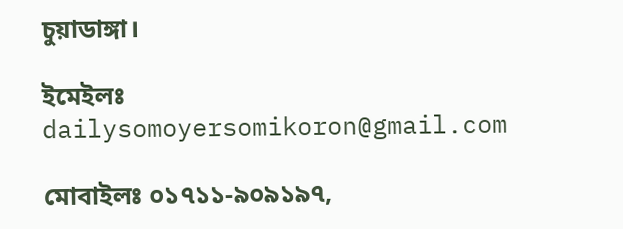চুয়াডাঙ্গা।

ইমেইলঃ dailysomoyersomikoron@gmail.com

মোবাইলঃ ০১৭১১-৯০৯১৯৭,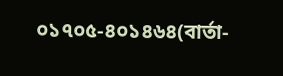০১৭০৫-৪০১৪৬৪(বার্তা-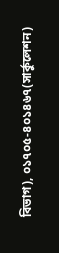বিভাগ), ০১৭০৫-৪০১৪৬৭(সার্কুলেশন)